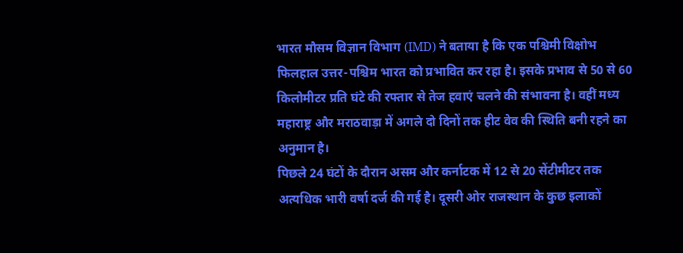भारत मौसम विज्ञान विभाग (IMD) ने बताया है कि एक पश्चिमी विक्षोभ फिलहाल उत्तर-पश्चिम भारत को प्रभावित कर रहा है। इसके प्रभाव से 50 से 60 किलोमीटर प्रति घंटे की रफ्तार से तेज हवाएं चलने की संभावना है। वहीं मध्य महाराष्ट्र और मराठवाड़ा में अगले दो दिनों तक हीट वेव की स्थिति बनी रहने का अनुमान है।
पिछले 24 घंटों के दौरान असम और कर्नाटक में 12 से 20 सेंटीमीटर तक अत्यधिक भारी वर्षा दर्ज की गई है। दूसरी ओर राजस्थान के कुछ इलाकों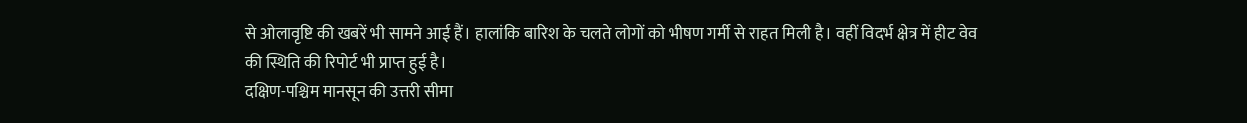से ओलावृष्टि की खबरें भी सामने आई हैं। हालांकि बारिश के चलते लोगों को भीषण गर्मी से राहत मिली है। वहीं विदर्भ क्षेत्र में हीट वेव की स्थिति की रिपोर्ट भी प्राप्त हुई है।
दक्षिण-पश्चिम मानसून की उत्तरी सीमा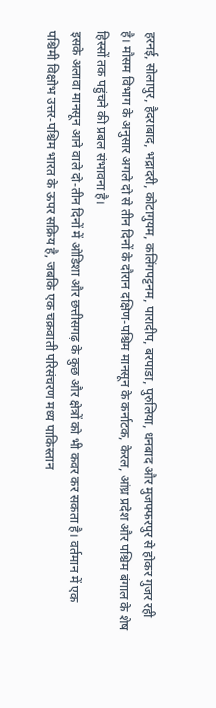हरनई, सोलापुर, हैदराबाद, भद्रादरी, कोटागुयम, कलिंगपट्टनम, पारादीप, बरपाडा, पुरुलिया, धनबाद और मुजफ्फरपुर से होकर गुजर रही है। मौसम विभाग के अनुसार अगले दो से तीन दिनों के दौरान दक्षिण-पश्चिम मानसून के कर्नाटक, केरल, आंध्र प्रदेश और पश्चिम बंगाल के शेष हिस्सों तक पहुंचने की प्रबल संभावना है।
इसके अलावा मानसून आने वाले दो-तीन दिनों में ओडिशा और छत्तीसगढ़ के कुछ और क्षेत्रों को भी कवर कर सकता है। वर्तमान में एक पश्चिमी विक्षोभ उत्तर-पश्चिम भारत के ऊपर सक्रिय है, जबकि एक चक्रवाती परिसंचरण मध्य पाकिस्तान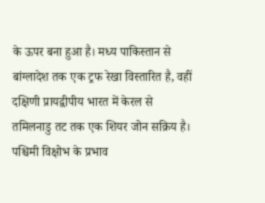के ऊपर बना हुआ है। मध्य पाकिस्तान से बांग्लादेश तक एक ट्रफ रेखा विस्तारित है, वहीं दक्षिणी प्रायद्वीपीय भारत में केरल से तमिलनाडु तट तक एक शियर जोन सक्रिय है।
पश्चिमी विक्षोभ के प्रभाव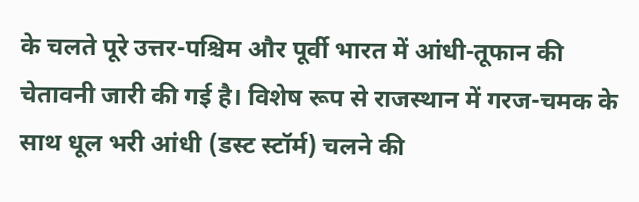के चलते पूरे उत्तर-पश्चिम और पूर्वी भारत में आंधी-तूफान की चेतावनी जारी की गई है। विशेष रूप से राजस्थान में गरज-चमक के साथ धूल भरी आंधी (डस्ट स्टॉर्म) चलने की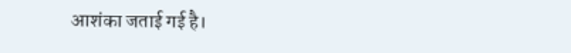आशंका जताई गई है।